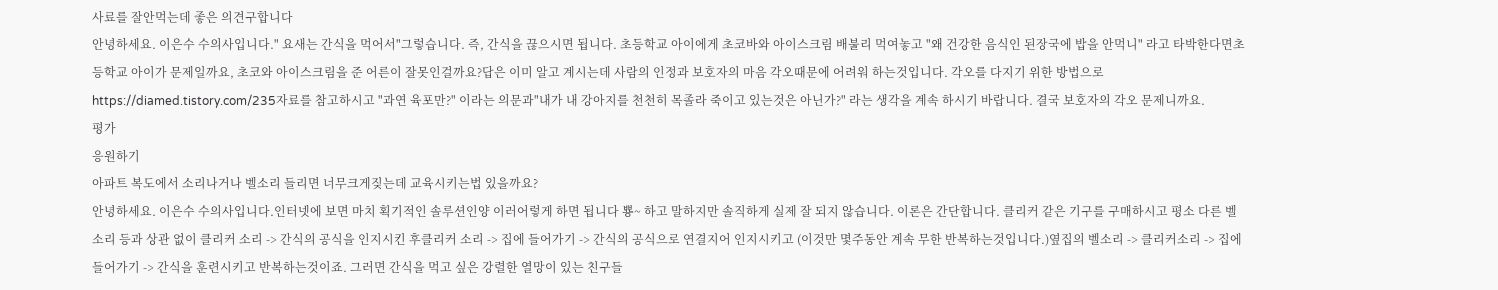사료를 잘안먹는데 좋은 의견구합니다
안녕하세요. 이은수 수의사입니다." 요새는 간식을 먹어서"그렇습니다. 즉, 간식을 끊으시면 됩니다. 초등학교 아이에게 초코바와 아이스크림 배불리 먹여놓고 "왜 건강한 음식인 된장국에 밥을 안먹니" 라고 타박한다면초등학교 아이가 문제일까요, 초코와 아이스크림을 준 어른이 잘못인걸까요?답은 이미 알고 계시는데 사람의 인정과 보호자의 마음 각오때문에 어려워 하는것입니다. 각오를 다지기 위한 방법으로 https://diamed.tistory.com/235자료를 참고하시고 "과연 육포만?" 이라는 의문과"내가 내 강아지를 천천히 목졸라 죽이고 있는것은 아닌가?" 라는 생각을 계속 하시기 바랍니다. 결국 보호자의 각오 문제니까요.
평가
응원하기
아파트 복도에서 소리나거나 벨소리 들리면 너무크게짖는데 교육시키는법 있을까요?
안녕하세요. 이은수 수의사입니다.인터넷에 보면 마치 획기적인 솔루션인양 이러어렇게 하면 됩니다 뿅~ 하고 말하지만 솔직하게 실제 잘 되지 않습니다. 이론은 간단합니다. 클리커 같은 기구를 구매하시고 평소 다른 벨소리 등과 상관 없이 클리커 소리 -> 간식의 공식을 인지시킨 후클리커 소리 -> 집에 들어가기 -> 간식의 공식으로 연결지어 인지시키고 (이것만 몇주동안 계속 무한 반복하는것입니다.)옆집의 벨소리 -> 클리커소리 -> 집에 들어가기 -> 간식을 훈련시키고 반복하는것이죠. 그러면 간식을 먹고 싶은 강렬한 열망이 있는 친구들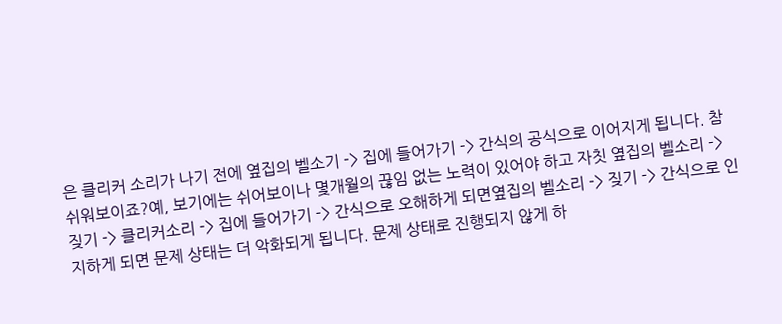은 클리커 소리가 나기 전에 옆집의 벨소기 -> 집에 들어가기 -> 간식의 공식으로 이어지게 됩니다. 참쉬워보이죠?예, 보기에는 쉬어보이나 몇개월의 끊임 없는 노력이 있어야 하고 자칫 옆집의 벨소리 -> 짖기 -> 클리커소리 -> 집에 들어가기 -> 간식으로 오해하게 되면옆집의 벨소리 -> 짖기 -> 간식으로 인지하게 되면 문제 상태는 더 악화되게 됩니다. 문제 상태로 진행되지 않게 하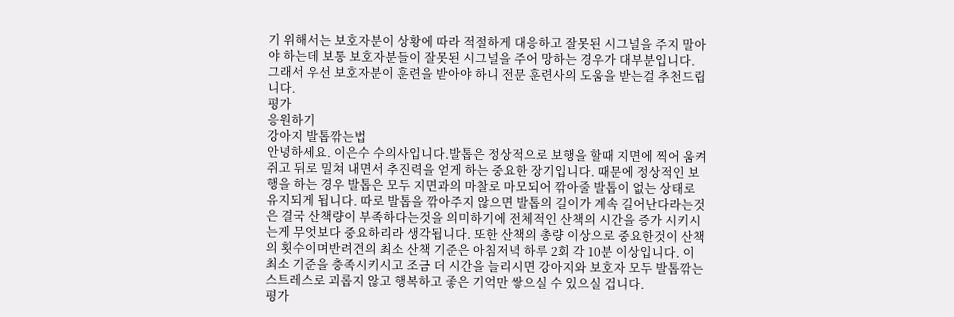기 위해서는 보호자분이 상황에 따라 적절하게 대응하고 잘못된 시그널을 주지 말아야 하는데 보통 보호자분들이 잘못된 시그널을 주어 망하는 경우가 대부분입니다. 그래서 우선 보호자분이 훈련을 받아야 하니 전문 훈련사의 도움을 받는걸 추천드립니다.
평가
응원하기
강아지 발톱깎는법
안녕하세요. 이은수 수의사입니다.발톱은 정상적으로 보행을 할때 지면에 찍어 움켜 쥐고 뒤로 밀쳐 내면서 추진력을 얻게 하는 중요한 장기입니다. 때문에 정상적인 보행을 하는 경우 발톱은 모두 지면과의 마찰로 마모되어 깎아줄 발톱이 없는 상태로 유지되게 됩니다. 따로 발톱을 깎아주지 않으면 발톱의 길이가 계속 길어난다라는것은 결국 산책량이 부족하다는것을 의미하기에 전체적인 산책의 시간을 증가 시키시는게 무엇보다 중요하리라 생각됩니다. 또한 산책의 총량 이상으로 중요한것이 산책의 횟수이며반려견의 최소 산책 기준은 아침저녁 하루 2회 각 10분 이상입니다. 이 최소 기준을 충족시키시고 조금 더 시간을 늘리시면 강아지와 보호자 모두 발톱깎는 스트레스로 괴롭지 않고 행복하고 좋은 기억만 쌓으실 수 있으실 겁니다.
평가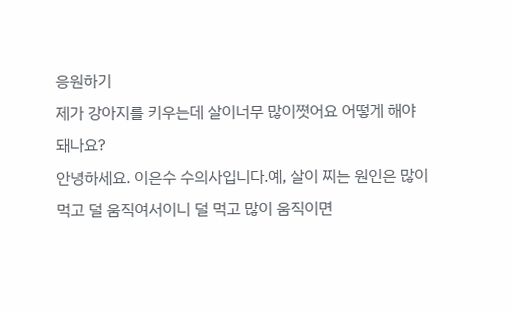응원하기
제가 강아지를 키우는데 살이너무 많이쪗어요 어떻게 해야돼나요?
안녕하세요. 이은수 수의사입니다.예, 살이 찌는 원인은 많이 먹고 덜 움직여서이니 덜 먹고 많이 움직이면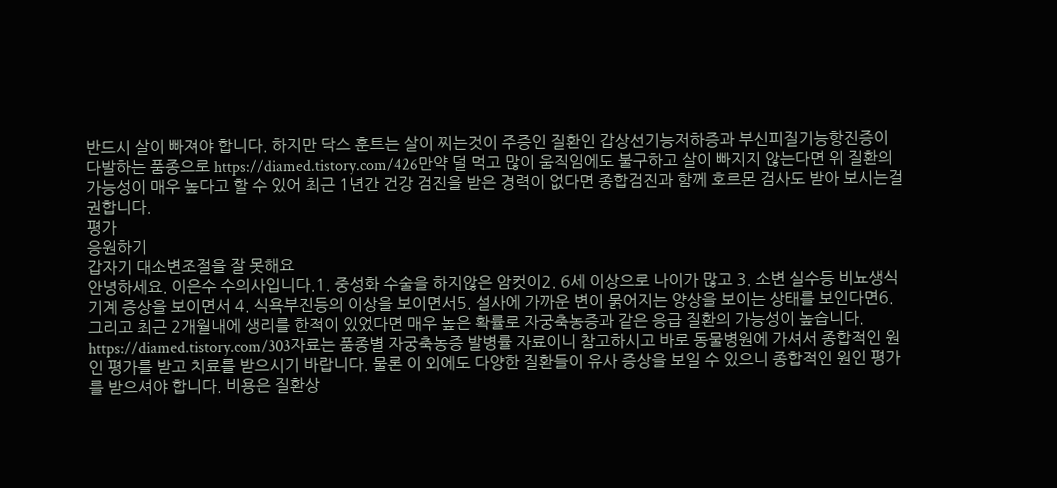반드시 살이 빠져야 합니다. 하지만 닥스 훈트는 살이 찌는것이 주증인 질환인 갑상선기능저하증과 부신피질기능항진증이 다발하는 품종으로 https://diamed.tistory.com/426만약 덜 먹고 많이 움직임에도 불구하고 살이 빠지지 않는다면 위 질환의 가능성이 매우 높다고 할 수 있어 최근 1년간 건강 검진을 받은 경력이 없다면 종합검진과 함께 호르몬 검사도 받아 보시는걸 권합니다.
평가
응원하기
갑자기 대소변조절을 잘 못해요
안녕하세요. 이은수 수의사입니다.1. 중성화 수술을 하지않은 암컷이2. 6세 이상으로 나이가 많고 3. 소변 실수등 비뇨생식기계 증상을 보이면서 4. 식욕부진등의 이상을 보이면서5. 설사에 가까운 변이 묽어지는 양상을 보이는 상태를 보인다면6. 그리고 최근 2개월내에 생리를 한적이 있었다면 매우 높은 확률로 자궁축농증과 같은 응급 질환의 가능성이 높습니다. https://diamed.tistory.com/303자료는 품종별 자궁축농증 발병률 자료이니 참고하시고 바로 동물병원에 가셔서 종합적인 원인 평가를 받고 치료를 받으시기 바랍니다. 물론 이 외에도 다양한 질환들이 유사 증상을 보일 수 있으니 종합적인 원인 평가를 받으셔야 합니다. 비용은 질환상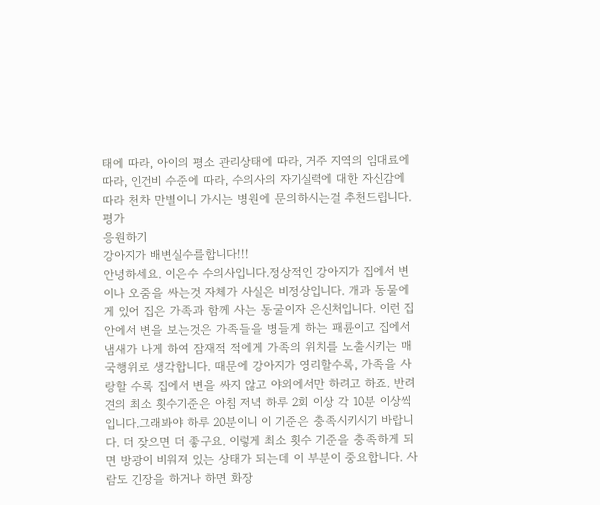태에 따라, 아이의 평소 관리상태에 따라, 거주 지역의 임대료에 따라, 인건비 수준에 따라, 수의사의 자기실력에 대한 자신감에 따라 천차 만별이니 가시는 병원에 문의하시는걸 추천드립니다.
평가
응원하기
강아지가 배변실수를합니다!!!
안녕하세요. 이은수 수의사입니다.정상적인 강아지가 집에서 변이나 오줌을 싸는것 자체가 사실은 비정상입니다. 개과 동물에게 있어 집은 가족과 함께 사는 동굴이자 은신처입니다. 이런 집안에서 변을 보는것은 가족들을 병들게 하는 패륜이고 집에서 냄새가 나게 하여 잠재적 적에게 가족의 위치를 노출시키는 매국행위로 생각합니다. 때문에 강아지가 영리할수록, 가족을 사랑할 수록 집에서 변을 싸지 않고 야외에서만 하려고 하죠. 반려견의 최소 횟수기준은 아침 저녁 하루 2회 이상 각 10분 이상씩입니다.그래봐야 하루 20분이니 이 기준은 충족시키시기 바랍니다. 더 잦으면 더 좋구요. 이렇게 최소 횟수 기준을 충족하게 되면 방광이 비워져 있는 상태가 되는데 이 부분이 중요합니다. 사람도 긴장을 하거나 하면 화장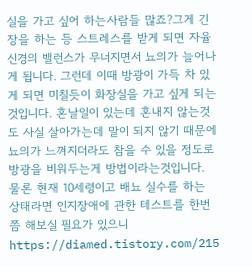실을 가고 싶어 하는사람들 많죠?그게 긴장을 하는 등 스트레스를 받게 되면 자율신경의 밸런스가 무너지면서 뇨의가 늘어나게 됩니다. 그런데 이때 방광이 가득 차 있게 되면 미칠듯이 화장실을 가고 싶게 되는것입니다. 혼날일이 있는데 혼내지 않는것도 사실 살아가는데 말이 되지 않기 때문에 뇨의가 느껴지더라도 참을 수 있을 정도로 방광을 비워두는게 방법이라는것입니다. 물론 현재 10세령이고 배뇨 실수를 하는 상태라면 인지장애에 관한 테스트를 한번쯤 해보실 필요가 있으니 https://diamed.tistory.com/215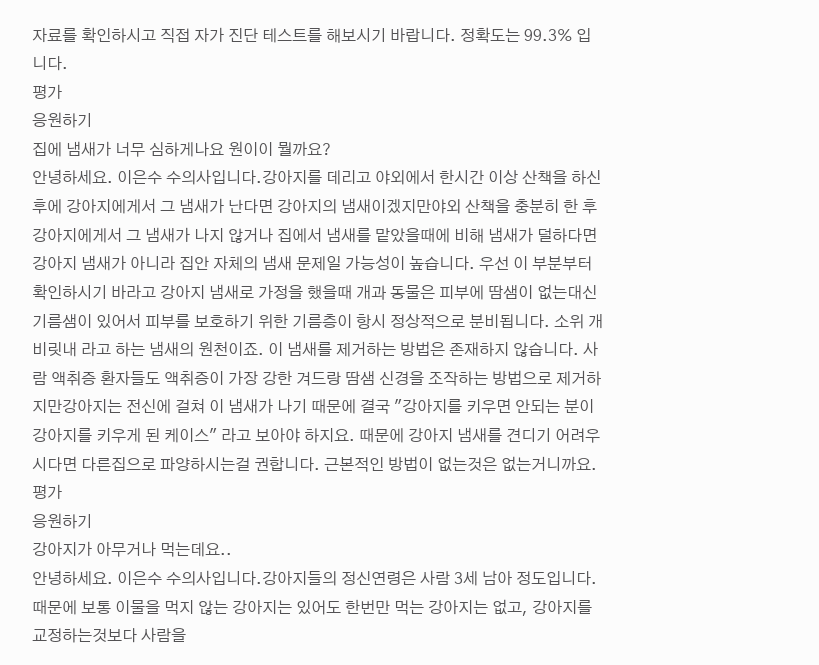자료를 확인하시고 직접 자가 진단 테스트를 해보시기 바랍니다. 정확도는 99.3% 입니다.
평가
응원하기
집에 냄새가 너무 심하게나요 원이이 뭘까요?
안녕하세요. 이은수 수의사입니다.강아지를 데리고 야외에서 한시간 이상 산책을 하신 후에 강아지에게서 그 냄새가 난다면 강아지의 냄새이겠지만야외 산책을 충분히 한 후 강아지에게서 그 냄새가 나지 않거나 집에서 냄새를 맡았을때에 비해 냄새가 덜하다면강아지 냄새가 아니라 집안 자체의 냄새 문제일 가능성이 높습니다. 우선 이 부분부터 확인하시기 바라고 강아지 냄새로 가정을 했을때 개과 동물은 피부에 땀샘이 없는대신 기름샘이 있어서 피부를 보호하기 위한 기름층이 항시 정상적으로 분비됩니다. 소위 개비릿내 라고 하는 냄새의 원천이죠. 이 냄새를 제거하는 방법은 존재하지 않습니다. 사람 액취증 환자들도 액취증이 가장 강한 겨드랑 땀샘 신경을 조작하는 방법으로 제거하지만강아지는 전신에 걸쳐 이 냄새가 나기 때문에 결국 "강아지를 키우면 안되는 분이 강아지를 키우게 된 케이스" 라고 보아야 하지요. 때문에 강아지 냄새를 견디기 어려우시다면 다른집으로 파양하시는걸 권합니다. 근본적인 방법이 없는것은 없는거니까요.
평가
응원하기
강아지가 아무거나 먹는데요..
안녕하세요. 이은수 수의사입니다.강아지들의 정신연령은 사람 3세 남아 정도입니다. 때문에 보통 이물을 먹지 않는 강아지는 있어도 한번만 먹는 강아지는 없고, 강아지를 교정하는것보다 사람을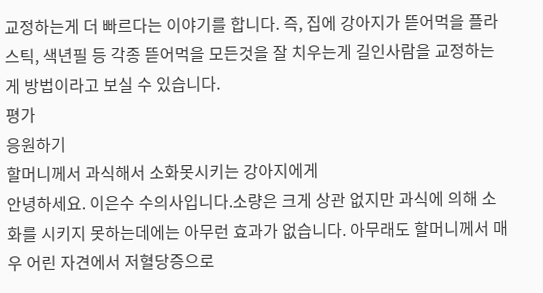교정하는게 더 빠르다는 이야기를 합니다. 즉, 집에 강아지가 뜯어먹을 플라스틱, 색년필 등 각종 뜯어먹을 모든것을 잘 치우는게 길인사람을 교정하는게 방법이라고 보실 수 있습니다.
평가
응원하기
할머니께서 과식해서 소화못시키는 강아지에게
안녕하세요. 이은수 수의사입니다.소량은 크게 상관 없지만 과식에 의해 소화를 시키지 못하는데에는 아무런 효과가 없습니다. 아무래도 할머니께서 매우 어린 자견에서 저혈당증으로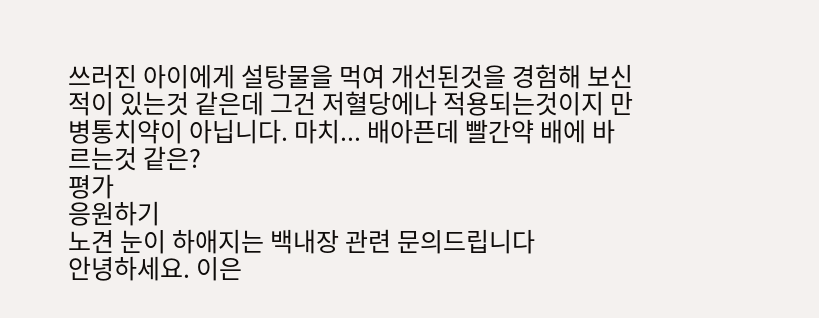쓰러진 아이에게 설탕물을 먹여 개선된것을 경험해 보신적이 있는것 같은데 그건 저혈당에나 적용되는것이지 만병통치약이 아닙니다. 마치... 배아픈데 빨간약 배에 바르는것 같은?
평가
응원하기
노견 눈이 하애지는 백내장 관련 문의드립니다
안녕하세요. 이은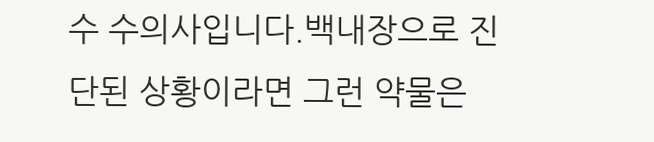수 수의사입니다.백내장으로 진단된 상황이라면 그런 약물은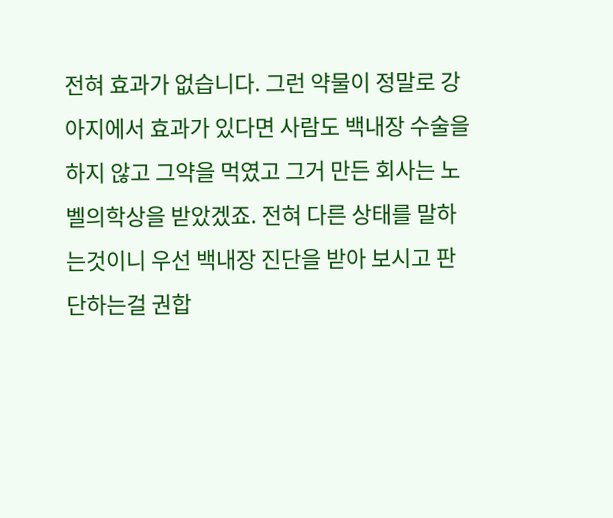전혀 효과가 없습니다. 그런 약물이 정말로 강아지에서 효과가 있다면 사람도 백내장 수술을 하지 않고 그약을 먹였고 그거 만든 회사는 노벨의학상을 받았겠죠. 전혀 다른 상태를 말하는것이니 우선 백내장 진단을 받아 보시고 판단하는걸 권합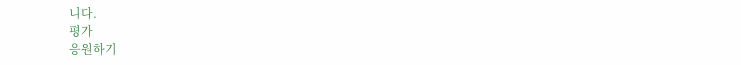니다.
평가
응원하기